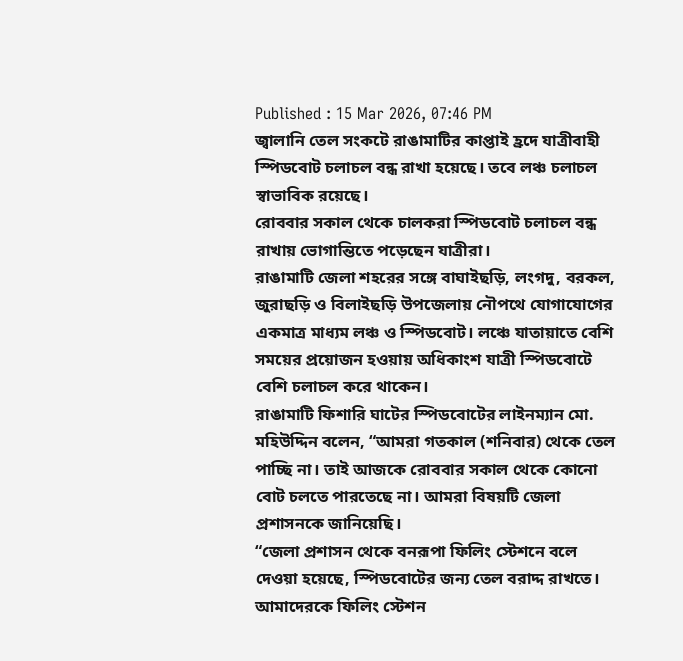Published : 15 Mar 2026, 07:46 PM
জ্বালানি তেল সংকটে রাঙামাটির কাপ্তাই হ্রদে যাত্রীবাহী স্পিডবোট চলাচল বন্ধ রাখা হয়েছে। তবে লঞ্চ চলাচল স্বাভাবিক রয়েছে।
রোববার সকাল থেকে চালকরা স্পিডবোট চলাচল বন্ধ রাখায় ভোগান্তিতে পড়েছেন যাত্রীরা।
রাঙামাটি জেলা শহরের সঙ্গে বাঘাইছড়ি, লংগদু, বরকল, জুরাছড়ি ও বিলাইছড়ি উপজেলায় নৌপথে যোগাযোগের একমাত্র মাধ্যম লঞ্চ ও স্পিডবোট। লঞ্চে যাতায়াতে বেশি সময়ের প্রয়োজন হওয়ায় অধিকাংশ যাত্রী স্পিডবোটে বেশি চলাচল করে থাকেন।
রাঙামাটি ফিশারি ঘাটের স্পিডবোটের লাইনম্যান মো. মহিউদ্দিন বলেন, “আমরা গতকাল (শনিবার) থেকে তেল পাচ্ছি না। তাই আজকে রোববার সকাল থেকে কোনো বোট চলতে পারতেছে না। আমরা বিষয়টি জেলা প্রশাসনকে জানিয়েছি।
“জেলা প্রশাসন থেকে বনরূপা ফিলিং স্টেশনে বলে দেওয়া হয়েছে, স্পিডবোটের জন্য তেল বরাদ্দ রাখতে। আমাদেরকে ফিলিং স্টেশন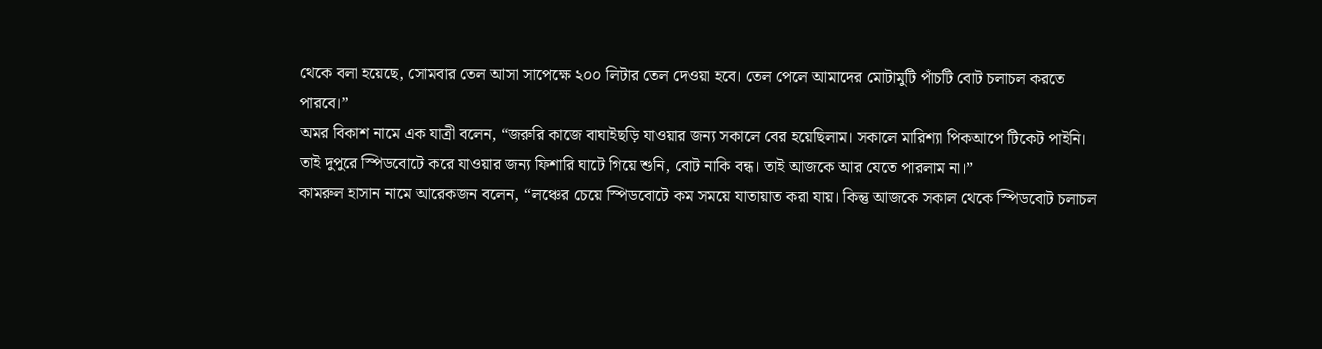থেকে বলা হয়েছে, সোমবার তেল আসা সাপেক্ষে ২০০ লিটার তেল দেওয়া হবে। তেল পেলে আমাদের মোটামুটি পাঁচটি বোট চলাচল করতে পারবে।”
অমর বিকাশ নামে এক যাত্রী বলেন, “জরুরি কাজে বাঘাইছড়ি যাওয়ার জন্য সকালে বের হয়েছিলাম। সকালে মারিশ্যা পিকআপে টিকেট পাইনি। তাই দুপুরে স্পিডবোটে করে যাওয়ার জন্য ফিশারি ঘাটে গিয়ে শুনি, বোট নাকি বন্ধ। তাই আজকে আর যেতে পারলাম না।”
কামরুল হাসান নামে আরেকজন বলেন, “লঞ্চের চেয়ে স্পিডবোটে কম সময়ে যাতায়াত করা যায়। কিন্তু আজকে সকাল থেকে স্পিডবোট চলাচল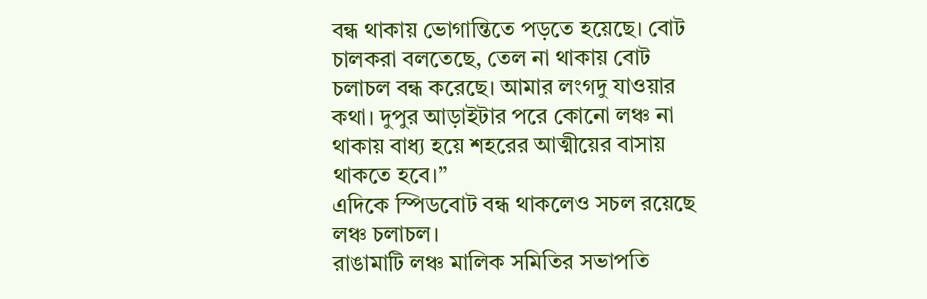বন্ধ থাকায় ভোগান্তিতে পড়তে হয়েছে। বোট চালকরা বলতেছে, তেল না থাকায় বোট চলাচল বন্ধ করেছে। আমার লংগদু যাওয়ার কথা। দুপুর আড়াইটার পরে কোনো লঞ্চ না থাকায় বাধ্য হয়ে শহরের আত্মীয়ের বাসায় থাকতে হবে।”
এদিকে স্পিডবোট বন্ধ থাকলেও সচল রয়েছে লঞ্চ চলাচল।
রাঙামাটি লঞ্চ মালিক সমিতির সভাপতি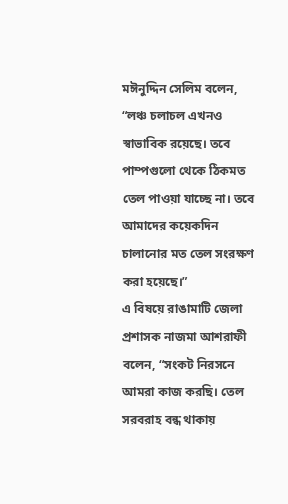মঈনুদ্দিন সেলিম বলেন, “লঞ্চ চলাচল এখনও স্বাভাবিক রয়েছে। তবে পাম্পগুলো থেকে ঠিকমত তেল পাওয়া যাচ্ছে না। তবে আমাদের কয়েকদিন চালানোর মত তেল সংরক্ষণ করা হয়েছে।”
এ বিষয়ে রাঙামাটি জেলা প্রশাসক নাজমা আশরাফী বলেন, “সংকট নিরসনে আমরা কাজ করছি। তেল সরবরাহ বন্ধ থাকায়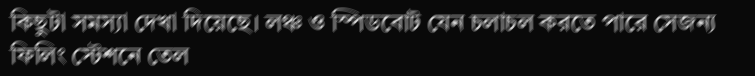কিছুটা সমস্যা দেখা দিয়েছে। লঞ্চ ও স্পিডবোট যেন চলাচল করতে পারে সেজন্য ফিলিং স্টেশনে তেল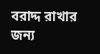বরাদ্দ রাখার জন্য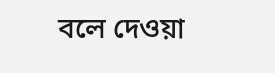বলে দেওয়া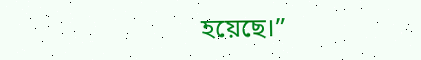হয়েছে।”